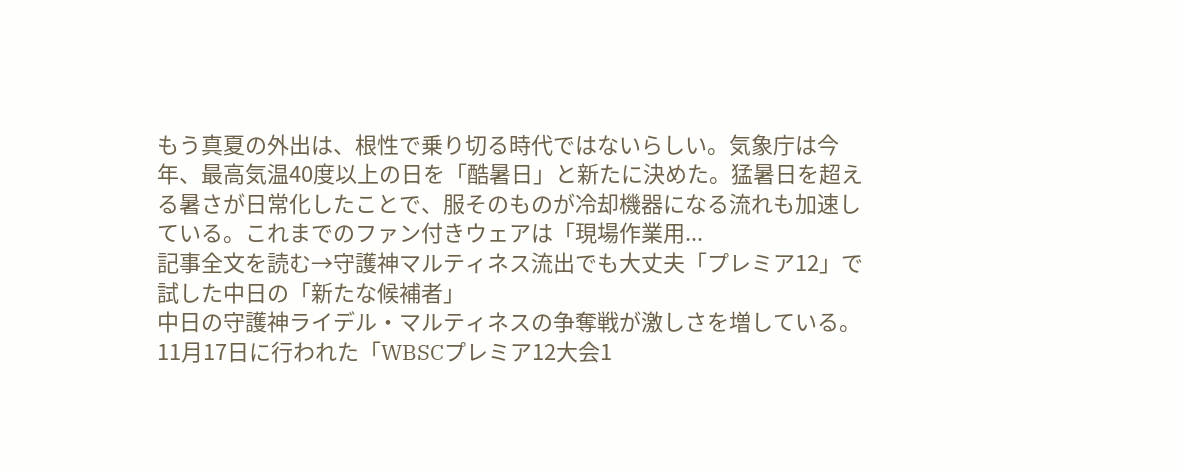もう真夏の外出は、根性で乗り切る時代ではないらしい。気象庁は今年、最高気温40度以上の日を「酷暑日」と新たに決めた。猛暑日を超える暑さが日常化したことで、服そのものが冷却機器になる流れも加速している。これまでのファン付きウェアは「現場作業用...
記事全文を読む→守護神マルティネス流出でも大丈夫「プレミア12」で試した中日の「新たな候補者」
中日の守護神ライデル・マルティネスの争奪戦が激しさを増している。11月17日に行われた「WBSCプレミア12大会1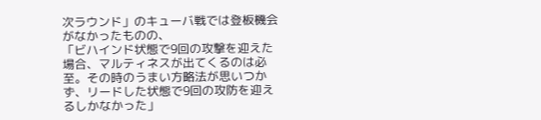次ラウンド」のキューバ戦では登板機会がなかったものの、
「ビハインド状態で9回の攻撃を迎えた場合、マルティネスが出てくるのは必至。その時のうまい方略法が思いつかず、リードした状態で9回の攻防を迎えるしかなかった」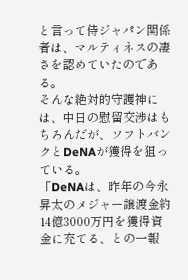と言って侍ジャパン関係者は、マルティネスの凄さを認めていたのである。
そんな絶対的守護神には、中日の慰留交渉はもちろんだが、ソフトバンクとDeNAが獲得を狙っている。
「DeNAは、昨年の今永昇太のメジャー譲渡金約14億3000万円を獲得資金に充てる、との一報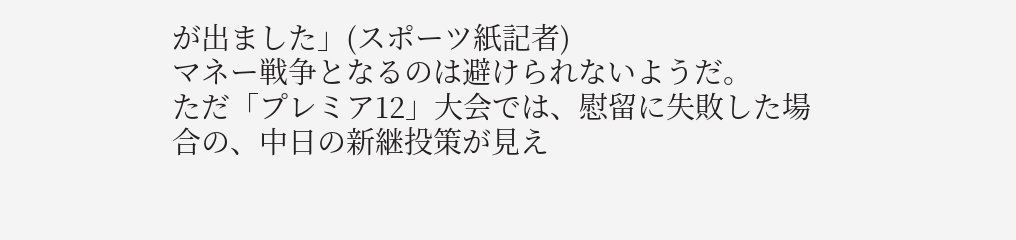が出ました」(スポーツ紙記者)
マネー戦争となるのは避けられないようだ。
ただ「プレミア12」大会では、慰留に失敗した場合の、中日の新継投策が見え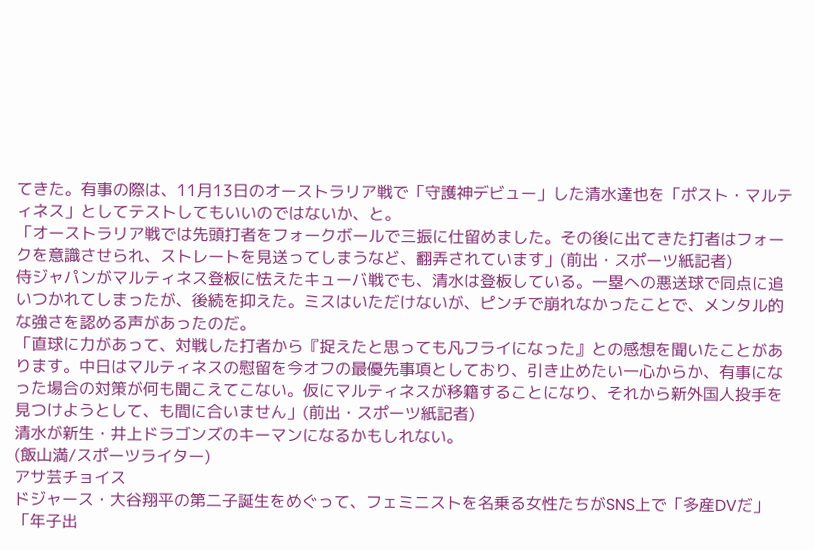てきた。有事の際は、11月13日のオーストラリア戦で「守護神デビュー」した清水達也を「ポスト・マルティネス」としてテストしてもいいのではないか、と。
「オーストラリア戦では先頭打者をフォークボールで三振に仕留めました。その後に出てきた打者はフォークを意識させられ、ストレートを見送ってしまうなど、翻弄されています」(前出・スポーツ紙記者)
侍ジャパンがマルティネス登板に怯えたキューバ戦でも、清水は登板している。一塁への悪送球で同点に追いつかれてしまったが、後続を抑えた。ミスはいただけないが、ピンチで崩れなかったことで、メンタル的な強さを認める声があったのだ。
「直球に力があって、対戦した打者から『捉えたと思っても凡フライになった』との感想を聞いたことがあります。中日はマルティネスの慰留を今オフの最優先事項としており、引き止めたい一心からか、有事になった場合の対策が何も聞こえてこない。仮にマルティネスが移籍することになり、それから新外国人投手を見つけようとして、も間に合いません」(前出・スポーツ紙記者)
清水が新生・井上ドラゴンズのキーマンになるかもしれない。
(飯山満/スポーツライター)
アサ芸チョイス
ドジャース・大谷翔平の第二子誕生をめぐって、フェミニストを名乗る女性たちがSNS上で「多産DVだ」「年子出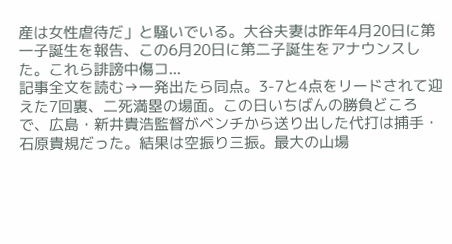産は女性虐待だ」と騒いでいる。大谷夫妻は昨年4月20日に第一子誕生を報告、この6月20日に第二子誕生をアナウンスした。これら誹謗中傷コ...
記事全文を読む→一発出たら同点。3-7と4点をリードされて迎えた7回裏、二死満塁の場面。この日いちばんの勝負どころで、広島・新井貴浩監督がベンチから送り出した代打は捕手・石原貴規だった。結果は空振り三振。最大の山場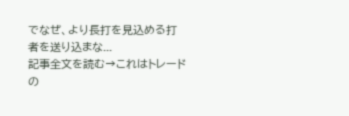でなぜ、より長打を見込める打者を送り込まな...
記事全文を読む→これはトレードの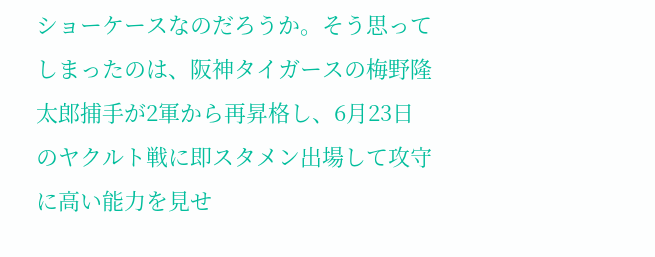ショーケースなのだろうか。そう思ってしまったのは、阪神タイガースの梅野隆太郎捕手が2軍から再昇格し、6月23日のヤクルト戦に即スタメン出場して攻守に高い能力を見せ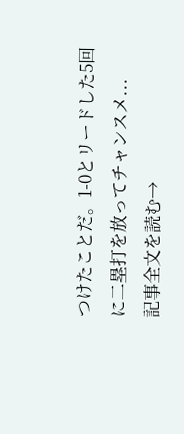つけたことだ。1-0とリードした5回に二塁打を放ってチャンスメ...
記事全文を読む→